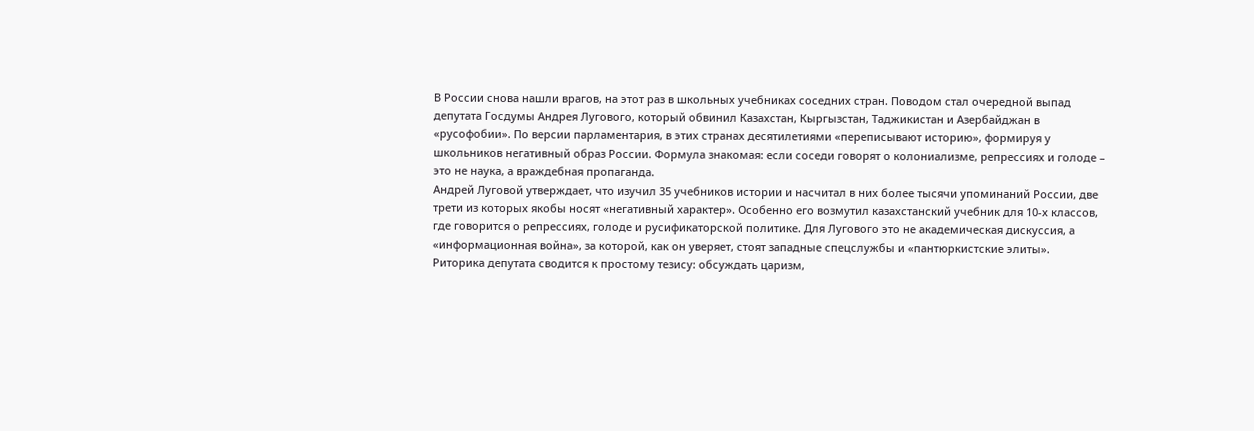В России снова нашли врагов, на этот раз в школьных учебниках соседних стран. Поводом стал очередной выпад депутата Госдумы Андрея Лугового, который обвинил Казахстан, Кыргызстан, Таджикистан и Азербайджан в «русофобии». По версии парламентария, в этих странах десятилетиями «переписывают историю», формируя у школьников негативный образ России. Формула знакомая: если соседи говорят о колониализме, репрессиях и голоде – это не наука, а враждебная пропаганда.
Андрей Луговой утверждает, что изучил 35 учебников истории и насчитал в них более тысячи упоминаний России, две трети из которых якобы носят «негативный характер». Особенно его возмутил казахстанский учебник для 10‑х классов, где говорится о репрессиях, голоде и русификаторской политике. Для Лугового это не академическая дискуссия, а «информационная война», за которой, как он уверяет, стоят западные спецслужбы и «пантюркистские элиты».
Риторика депутата сводится к простому тезису: обсуждать царизм,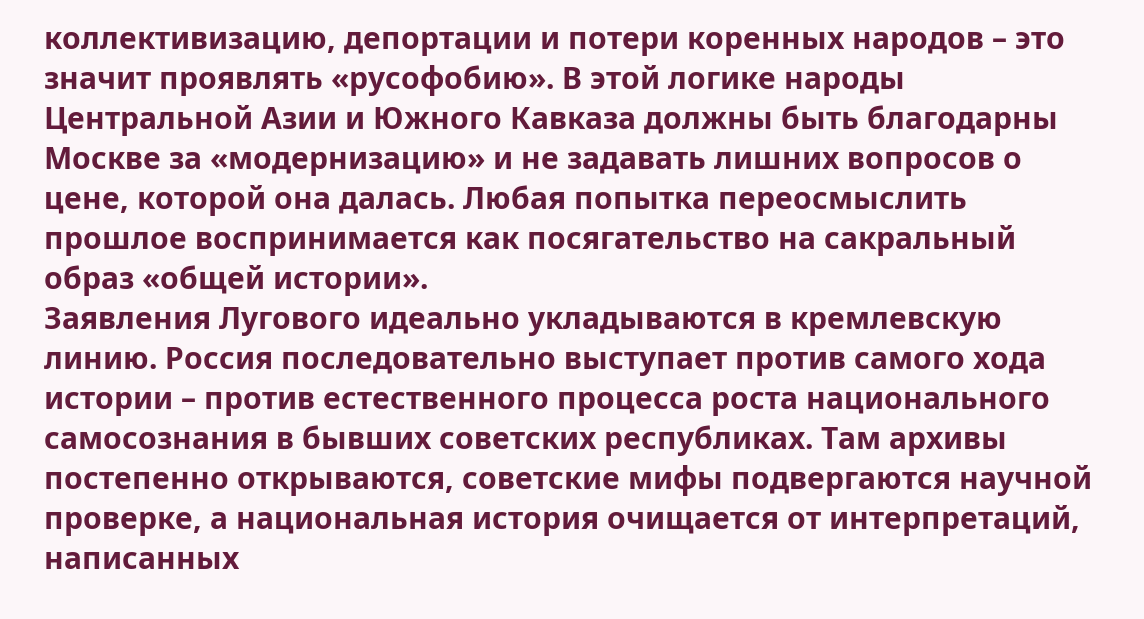коллективизацию, депортации и потери коренных народов – это значит проявлять «русофобию». В этой логике народы Центральной Азии и Южного Кавказа должны быть благодарны Москве за «модернизацию» и не задавать лишних вопросов о цене, которой она далась. Любая попытка переосмыслить прошлое воспринимается как посягательство на сакральный образ «общей истории».
Заявления Лугового идеально укладываются в кремлевскую линию. Россия последовательно выступает против самого хода истории – против естественного процесса роста национального самосознания в бывших советских республиках. Там архивы постепенно открываются, советские мифы подвергаются научной проверке, а национальная история очищается от интерпретаций, написанных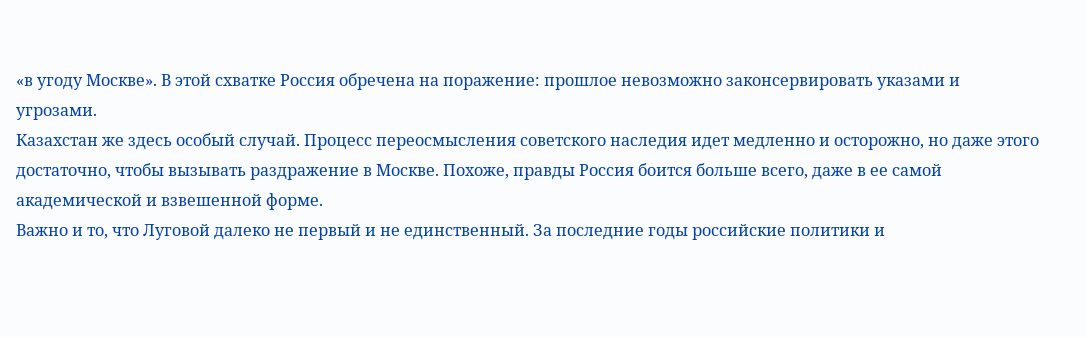«в угоду Москве». В этой схватке Россия обречена на поражение: прошлое невозможно законсервировать указами и угрозами.
Казахстан же здесь особый случай. Процесс переосмысления советского наследия идет медленно и осторожно, но даже этого достаточно, чтобы вызывать раздражение в Москве. Похоже, правды Россия боится больше всего, даже в ее самой академической и взвешенной форме.
Важно и то, что Луговой далеко не первый и не единственный. За последние годы российские политики и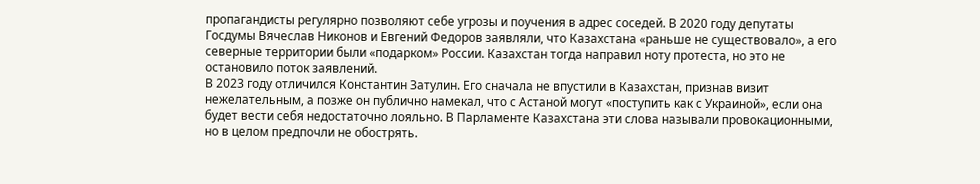пропагандисты регулярно позволяют себе угрозы и поучения в адрес соседей. В 2020 году депутаты Госдумы Вячеслав Никонов и Евгений Федоров заявляли, что Казахстана «раньше не существовало», а его северные территории были «подарком» России. Казахстан тогда направил ноту протеста, но это не остановило поток заявлений.
В 2023 году отличился Константин Затулин. Его сначала не впустили в Казахстан, признав визит нежелательным, а позже он публично намекал, что с Астаной могут «поступить как с Украиной», если она будет вести себя недостаточно лояльно. В Парламенте Казахстана эти слова называли провокационными, но в целом предпочли не обострять.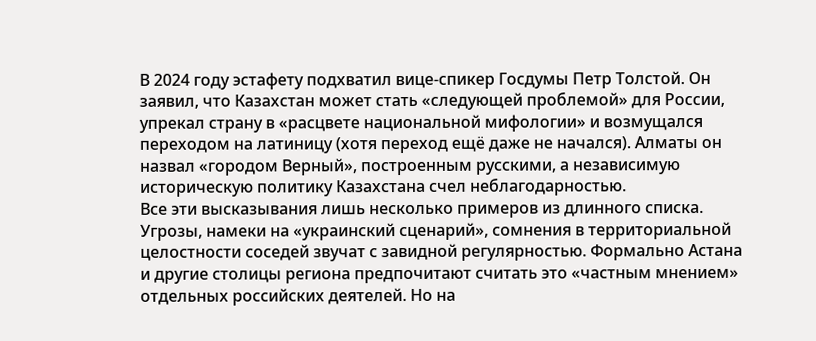В 2024 году эстафету подхватил вице-спикер Госдумы Петр Толстой. Он заявил, что Казахстан может стать «следующей проблемой» для России, упрекал страну в «расцвете национальной мифологии» и возмущался переходом на латиницу (хотя переход ещё даже не начался). Алматы он назвал «городом Верный», построенным русскими, а независимую историческую политику Казахстана счел неблагодарностью.
Все эти высказывания лишь несколько примеров из длинного списка. Угрозы, намеки на «украинский сценарий», сомнения в территориальной целостности соседей звучат с завидной регулярностью. Формально Астана и другие столицы региона предпочитают считать это «частным мнением» отдельных российских деятелей. Но на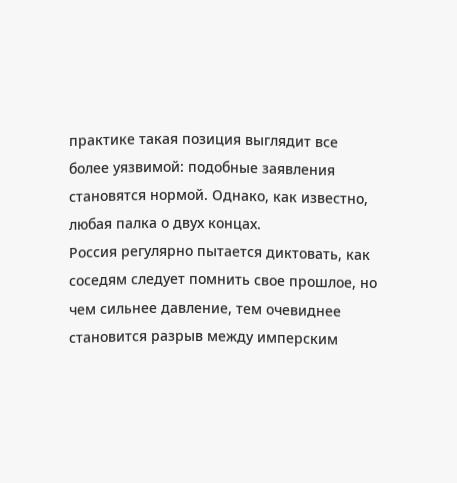практике такая позиция выглядит все более уязвимой: подобные заявления становятся нормой. Однако, как известно, любая палка о двух концах.
Россия регулярно пытается диктовать, как соседям следует помнить свое прошлое, но чем сильнее давление, тем очевиднее становится разрыв между имперским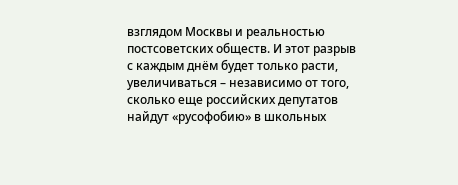взглядом Москвы и реальностью постсоветских обществ. И этот разрыв с каждым днём будет только расти, увеличиваться – независимо от того, сколько еще российских депутатов найдут «русофобию» в школьных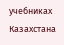учебниках Казахстана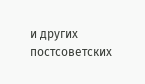и других постсоветских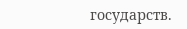государств.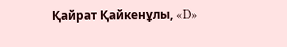Қайрат Қайкенұлы, «D»